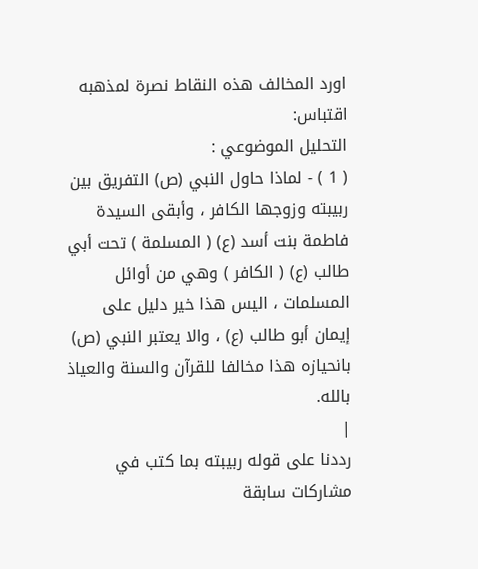اورد المخالف هذه النقاط نصرة لمذهبه
اقتباس:
التحليل الموضوعي :
( 1 ) - لماذا حاول النبي (ص) التفريق بين ربيبته وزوجها الكافر ، وأبقى السيدة فاطمة بنت أسد (ع) ( المسلمة ) تحت أبي طالب (ع) ( الكافر ) وهي من أوائل المسلمات ، اليس هذا خير دليل على إيمان أبو طالب (ع) ، والا يعتبر النبي (ص) بانحيازه هذا مخالفا للقرآن والسنة والعياذ بالله.
|
رددنا على قوله ربيبته بما كتب في مشاركات سابقة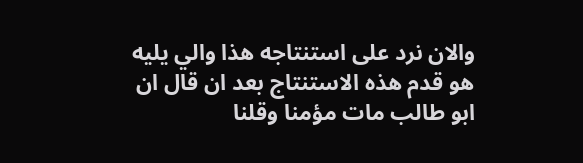والان نرد على استنتاجه هذا والي يليه
هو قدم هذه الاستنتاج بعد ان قال ان ابو طالب مات مؤمنا وقلنا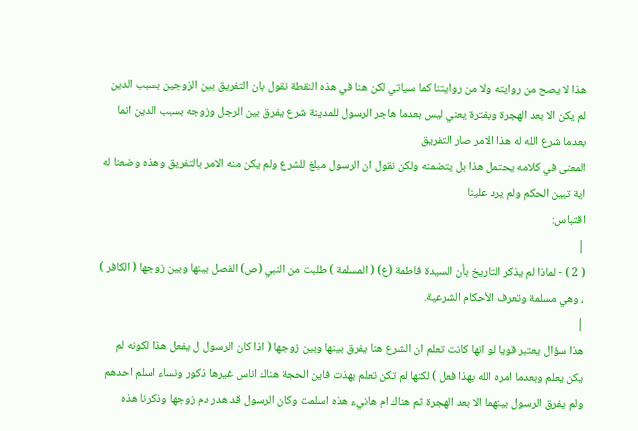هذا لا يصح من روايته ولا من روايتنا كما سياتي لكن هنا في هذه النقطة نقول بان التفريق بين الزوجين بسبب الدين لم يكن الا بعد الهجرة وبفترة يعني ليس بعدما هاجر الرسول للمدينة شرع يفرق بين الرجل وزوجه بسبب الدين انما بعدما شرع الله له هذا الامر صار التفريق
المعنى في كلامه يحتمل هذا بل يتضمنه ولكن نقول ان الرسول مبلغ للشرع ولم يكن منه الامر بالتفريق وهذه وضعنا له اية تبين الحكم ولم يرد علينا
اقتباس:
|
( 2 ) - لماذا لم يذكر التاريخ بأن السيدة فاطمة (ع) ( المسلمة ) طلبت من النبي (ص) الفصل بينها وبين زوجها ( الكافر ) ، وهي مسلمة وتعرف الأحكام الشرعية.
|
هذا سؤال يعتبر قويا لو انها كانت تعلم ان الشرع هنا يفرق بينها وبين زوجها ( اذا كان الرسول ل يفعل هذا لكونه لم يكن يعلم وبعدما امره الله بهذا فعل ) لكنها لم تكن تعلم بهذت فاين الحجة هناك اناس غيرها ذكور ونساء اسلم احدهم ولم يفرق الرسول بينهما الا بعد الهجرة ثم هناك ام هانيء هذه اسلمت وكان الرسول قد هدر دم زوجها وذكرنا هذه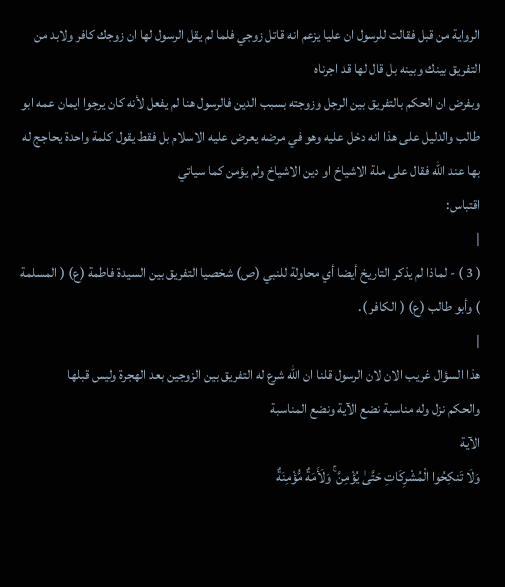الرواية من قبل فقالت للرسول ان عليا يزعم انه قاتل زوجي فلما لم يقل الرسول لها ان زوجك كافر ولابد من التفريق بينك وبينه بل قال لها قد اجرناه
وبفرض ان الحكم بالتفريق بين الرجل وزوجته بسبب الدين فالرسول هنا لم يفعل لأنه كان يرجوا ايمان عمه ابو طالب والدليل على هذا انه دخل عليه وهو في مرضه يعرض عليه الاسلام بل فقط يقول كلمة واحدة يحاجج له بها عند الله فقال على ملة الاشياخ او دين الاشياخ ولم يؤمن كما سياتي
اقتباس:
|
( 3 ) - لماذا لم يذكر التاريخ أيضا أي محاولة للنبي (ص) شخصيا التفريق بين السيدة فاطمة (ع) ( المسلمة ) وأبو طالب (ع) ( الكافر ).
|
هذا السؤال غريب الان لان الرسول قلنا ان الله شرع له التفريق بين الزوجين بعد الهجرة وليس قبلها
والحكم نزل وله مناسبة نضع الآية ونضع المناسبة
الآية
وَلَا تَنكِحُوا الْمُشْرِكَاتِ حَتَّىٰ يُؤْمِنَّ ۚ وَلَأَمَةٌ مُّؤْمِنَةٌ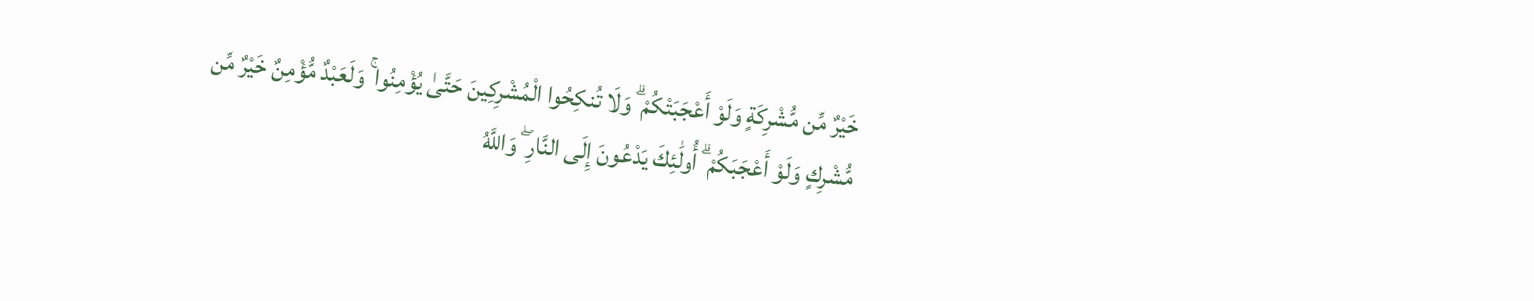خَيْرٌ مِّن مُّشْرِكَةٍ وَلَوْ أَعْجَبَتْكُمْ ۗ وَلَا تُنكِحُوا الْمُشْرِكِينَ حَتَّىٰ يُؤْمِنُوا ۚ وَلَعَبْدٌ مُّؤْمِنٌ خَيْرٌ مِّن مُّشْرِكٍ وَلَوْ أَعْجَبَكُمْ ۗ أُولَٰئِكَ يَدْعُونَ إِلَى النَّارِ ۖ وَاللَّهُ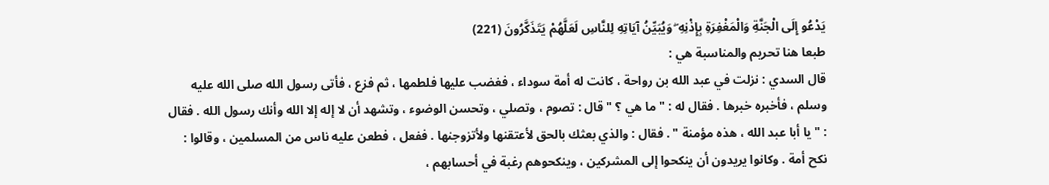يَدْعُو إِلَى الْجَنَّةِ وَالْمَغْفِرَةِ بِإِذْنِهِ ۖ وَيُبَيِّنُ آيَاتِهِ لِلنَّاسِ لَعَلَّهُمْ يَتَذَكَّرُونَ (221)
طبعا هنا تحريم والمناسبة هي :
قال السدي : نزلت في عبد الله بن رواحة ، كانت له أمة سوداء ، فغضب عليها فلطمها ، ثم فزع ، فأتى رسول الله صلى الله عليه وسلم ، فأخبره خبرها . فقال له : " ما هي ؟ " قال : تصوم ، وتصلي ، وتحسن الوضوء ، وتشهد أن لا إله إلا الله وأنك رسول الله . فقال : " يا أبا عبد الله ، هذه مؤمنة " . فقال : والذي بعثك بالحق لأعتقنها ولأتزوجنها . ففعل ، فطعن عليه ناس من المسلمين ، وقالوا : نكح أمة . وكانوا يريدون أن ينكحوا إلى المشركين ، وينكحوهم رغبة في أحسابهم ،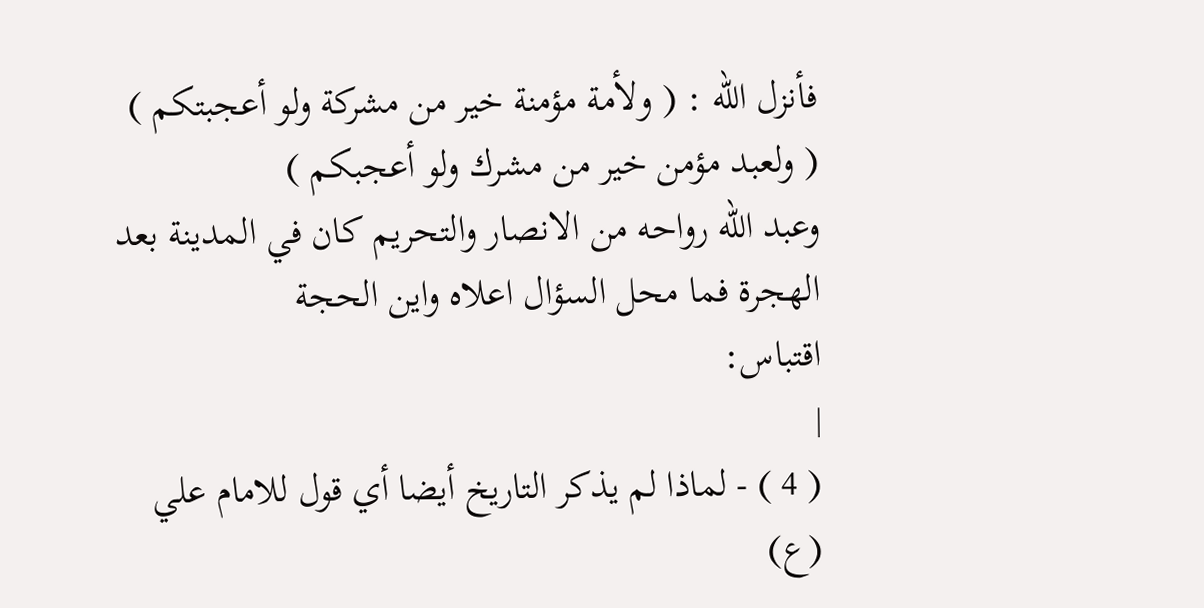فأنزل الله : ( ولأمة مؤمنة خير من مشركة ولو أعجبتكم ) ( ولعبد مؤمن خير من مشرك ولو أعجبكم )
وعبد الله رواحه من الانصار والتحريم كان في المدينة بعد الهجرة فما محل السؤال اعلاه واين الحجة
اقتباس:
|
( 4 ) - لماذا لم يذكر التاريخ أيضا أي قول للامام علي (ع)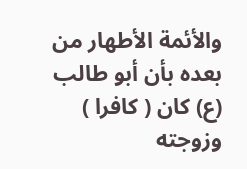والأئمة الأطهار من بعده بأن أبو طالب (ع) كان ( كافرا ) وزوجته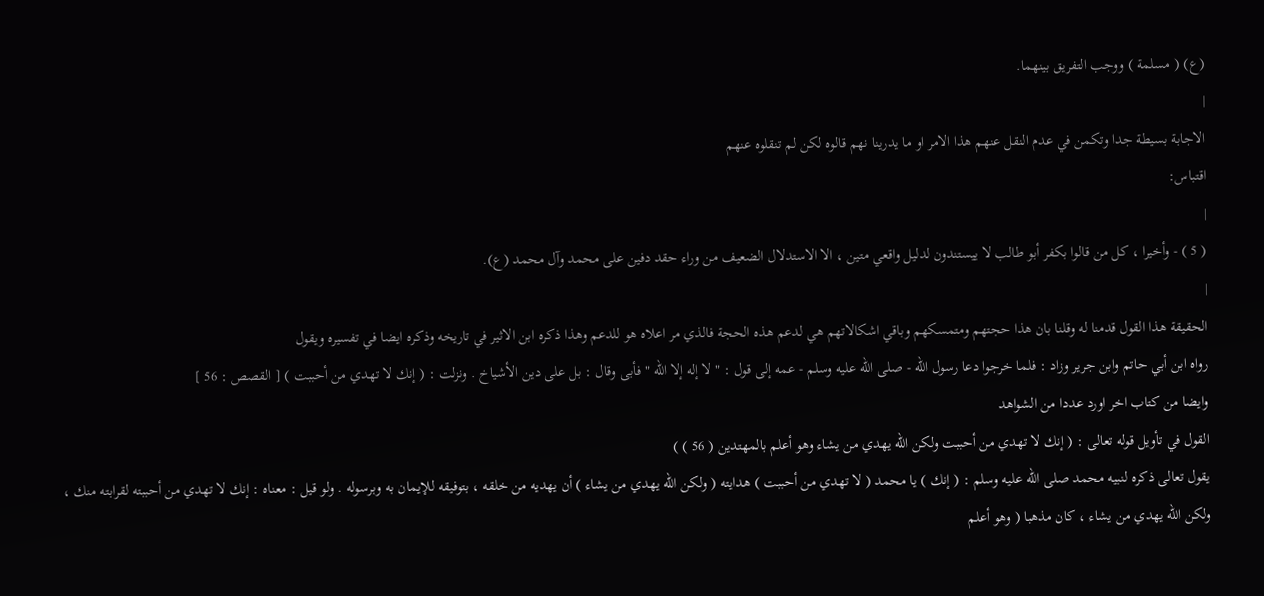(ع) ( مسلمة ) ووجب التفريق بينهما.
|
الاجابة بسيطة جدا وتكمن في عدم النقل عنهم هذا الامر او ما يدرينا نهم قالوه لكن لم تنقلوه عنهم
اقتباس:
|
( 5 ) - وأخيرا ، كل من قالوا بكفر أبو طالب لا ييستندون لدليل واقعي متين ، الا الاستدلال الضعيف من وراء حقد دفين على محمد وآل محمد (ع).
|
الحقيقة هذا القول قدمنا له وقلنا بان هذا حجتهم ومتمسكهم وباقي اشكالاتهم هي لدعم هذه الحجة فالذي مر اعلاه هو للدعم وهذا ذكره ابن الاثير في تاريخه وذكره ايضا في تفسيره ويقول
رواه ابن أبي حاتم وابن جرير وزاد : فلما خرجوا دعا رسول الله - صلى الله عليه وسلم - عمه إلى قول : " لا إله إلا الله " فأبى وقال : بل على دين الأشياخ . ونزلت : ( إنك لا تهدي من أحببت ) [ القصص : 56 ]
وايضا من كتاب اخر اورد عددا من الشواهد
القول في تأويل قوله تعالى : ( إنك لا تهدي من أحببت ولكن الله يهدي من يشاء وهو أعلم بالمهتدين ( 56 ) )
يقول تعالى ذكره لنبيه محمد صلى الله عليه وسلم : ( إنك ) يا محمد ( لا تهدي من أحببت ) هدايته ( ولكن الله يهدي من يشاء ) أن يهديه من خلقه ، بتوفيقه للإيمان به وبرسوله . ولو قيل : معناه : إنك لا تهدي من أحببته لقرابته منك ، ولكن الله يهدي من يشاء ، كان مذهبا ( وهو أعلم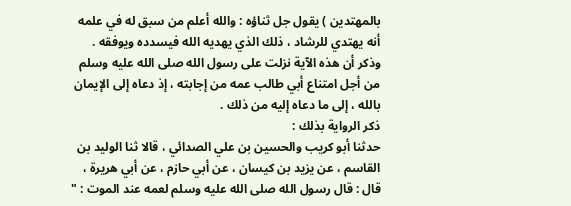بالمهتدين ) يقول جل ثناؤه : والله أعلم من سبق له في علمه أنه يهتدي للرشاد ، ذلك الذي يهديه الله فيسدده ويوفقه .
وذكر أن هذه الآية نزلت على رسول الله صلى الله عليه وسلم من أجل امتناع أبي طالب عمه من إجابته ، إذ دعاه إلى الإيمان بالله ، إلى ما دعاه إليه من ذلك .
ذكر الرواية بذلك :
حدثنا أبو كريب والحسين بن علي الصدائي ، قالا ثنا الوليد بن القاسم ، عن يزيد بن كيسان ، عن أبي حازم ، عن أبي هريرة ، قال : قال رسول الله صلى الله عليه وسلم لعمه عند الموت : "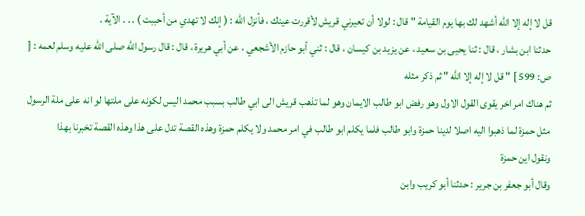قل لا إله إلا الله أشهد لك بها يوم القيامة " قال : لولا أن تعيرني قريش لأقررت عينك ، فأنزل الله : ( إنك لا تهدي من أحببت ) . . . الآية .
حدثنا ابن بشار ، قال : ثنا يحيى بن سعيد ، عن يزيد بن كيسان ، قال : ثني أبو حازم الأشجعي ، عن أبي هريرة ، قال : قال رسول الله صلى الله عليه وسلم لعمه : [ ص: 599 ] " قل لا إله إلا الله " ثم ذكر مثله
ثم هناك امر اخر يقوى القول الاول وهو رفض ابو طالب الايمان وهو لما تذهب قريش الى ابي طالب بسبب محمد اليس لكونه على ملتها لو انه على ملة الرسول مثل حمزة لما ذهبوا اليه اصلا لدينا حمزة وابو طالب فلما يكلم ابو طالب في امر محمد ولا يكلم حمزة وهذه القصة تدل على هذا وهذه القصة تخبرنا بهذا
ونقول اين حمزة
وقال أبو جعفر بن جرير : حدثنا أبو كريب وابن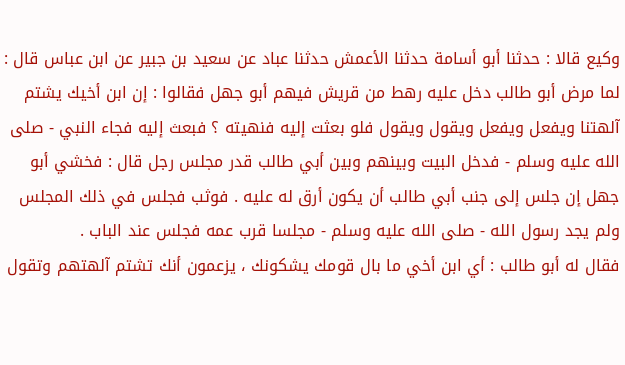وكيع قالا : حدثنا أبو أسامة حدثنا الأعمش حدثنا عباد عن سعيد بن جبير عن ابن عباس قال : لما مرض أبو طالب دخل عليه رهط من قريش فيهم أبو جهل فقالوا : إن ابن أخيك يشتم آلهتنا ويفعل ويفعل ويقول ويقول فلو بعثت إليه فنهيته ؟ فبعث إليه فجاء النبي - صلى الله عليه وسلم - فدخل البيت وبينهم وبين أبي طالب قدر مجلس رجل قال : فخشي أبو جهل إن جلس إلى جنب أبي طالب أن يكون أرق له عليه . فوثب فجلس في ذلك المجلس ولم يجد رسول الله - صلى الله عليه وسلم - مجلسا قرب عمه فجلس عند الباب .
فقال له أبو طالب : أي ابن أخي ما بال قومك يشكونك ، يزعمون أنك تشتم آلهتهم وتقول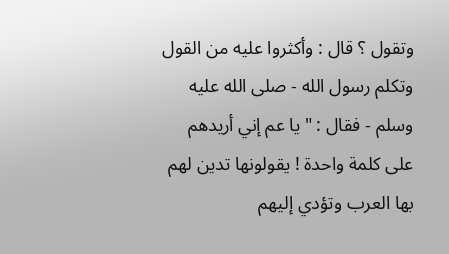وتقول ؟ قال : وأكثروا عليه من القول وتكلم رسول الله - صلى الله عليه وسلم - فقال : " يا عم إني أريدهم على كلمة واحدة ! يقولونها تدين لهم بها العرب وتؤدي إليهم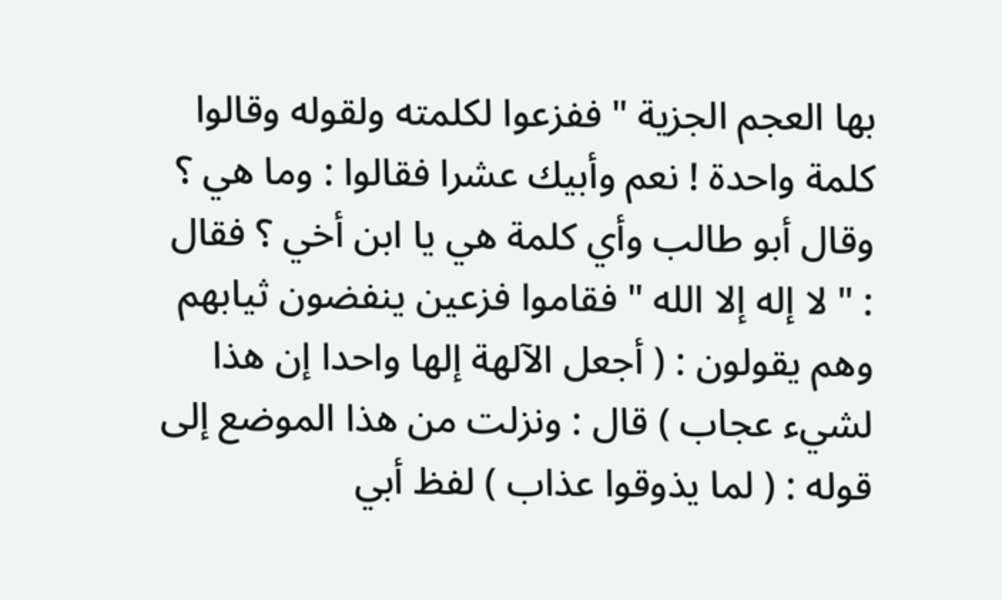بها العجم الجزية " ففزعوا لكلمته ولقوله وقالوا كلمة واحدة ! نعم وأبيك عشرا فقالوا : وما هي ؟ وقال أبو طالب وأي كلمة هي يا ابن أخي ؟ فقال : " لا إله إلا الله " فقاموا فزعين ينفضون ثيابهم وهم يقولون : ( أجعل الآلهة إلها واحدا إن هذا لشيء عجاب ) قال : ونزلت من هذا الموضع إلى قوله : ( لما يذوقوا عذاب ) لفظ أبي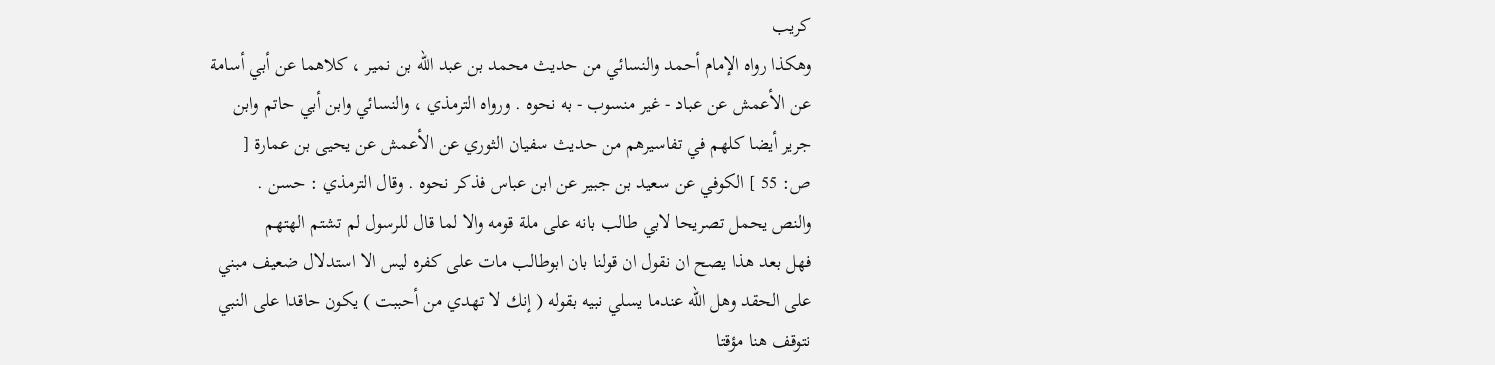كريب
وهكذا رواه الإمام أحمد والنسائي من حديث محمد بن عبد الله بن نمير ، كلاهما عن أبي أسامة عن الأعمش عن عباد - غير منسوب - به نحوه . ورواه الترمذي ، والنسائي وابن أبي حاتم وابن جرير أيضا كلهم في تفاسيرهم من حديث سفيان الثوري عن الأعمش عن يحيى بن عمارة [ ص: 55 ] الكوفي عن سعيد بن جبير عن ابن عباس فذكر نحوه . وقال الترمذي : حسن .
والنص يحمل تصريحا لابي طالب بانه على ملة قومه والا لما قال للرسول لم تشتم الهتهم
فهل بعد هذا يصح ان نقول ان قولنا بان ابوطالب مات على كفره ليس الا استدلال ضعيف مبني على الحقد وهل الله عندما يسلي نبيه بقوله ( إنك لا تهدي من أحببت ) يكون حاقدا على النبي
نتوقف هنا مؤقتا